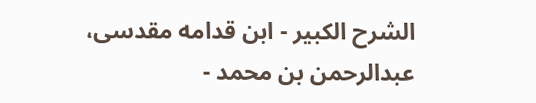الشرح الکبير - ابن قدامه مقدسی، عبدالرحمن بن محمد -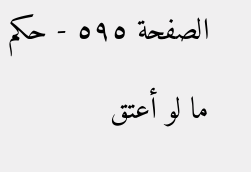الصفحة ٥٩٥ - حكم ما لو أعتق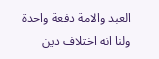العبد والامة دفعة واحدة
ولنا انه اختلاف دين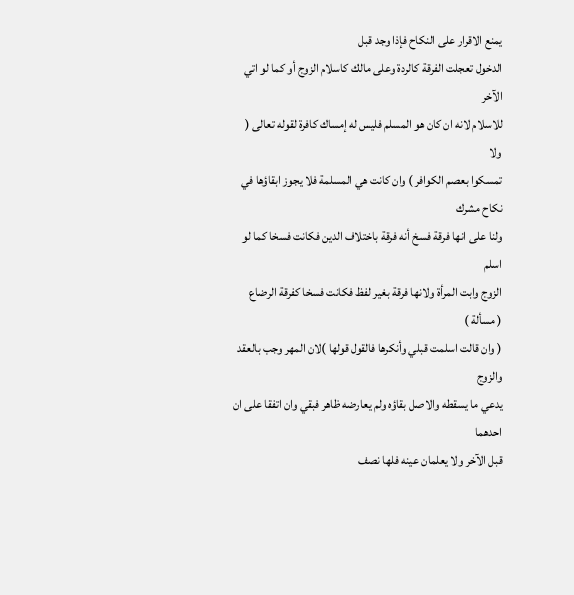يمنع الاقرار على النكاح فإذا وجد قبل
الدخول تعجلت الفرقة كالردة وعلى مالك كاسلام الزوج أو كما لو اتي الآخر
للاسلام لانه ان كان هو المسلم فليس له إمساك كافرة لقوله تعالى ( ولا
تمسكوا بعصم الكوافر ) وان كانت هي المسلمة فلا يجوز ابقاؤها في نكاح مشرك
ولنا على انها فرقة فسخ أنه فرقة باختلاف الدين فكانت فسخا كما لو اسلم
الزوج وابت المرأة ولانها فرقة بغير لفظ فكانت فسخا كفرقة الرضاع
( مسألة )
( وان قالت اسلمت قبلي وأنكرها فالقول قولها )لان المهر وجب بالعقد والزوج
يدعي ما يسقطه والاصل بقاؤه ولم يعارضه ظاهر فبقي وان اتفقا على ان احدهما
قبل الآخر ولا يعلمان عينه فلها نصف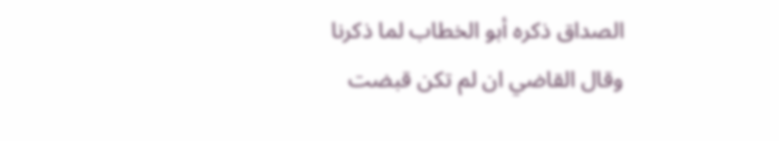الصداق ذكره أبو الخطاب لما ذكرنا
وقال القاضي ان لم تكن قبضت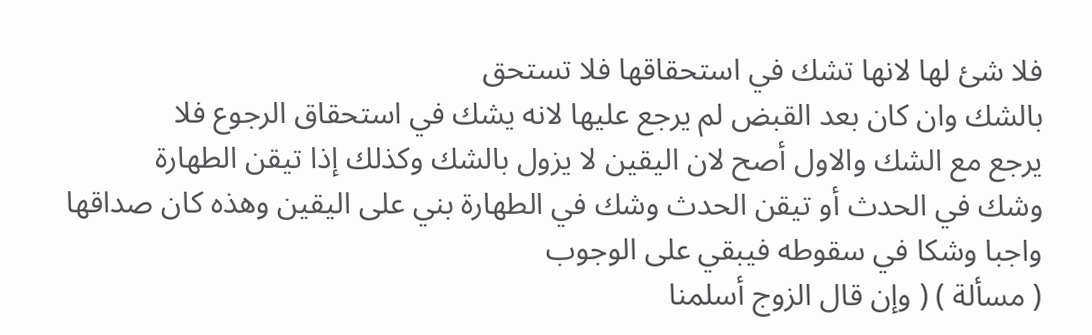فلا شئ لها لانها تشك في استحقاقها فلا تستحق
بالشك وان كان بعد القبض لم يرجع عليها لانه يشك في استحقاق الرجوع فلا
يرجع مع الشك والاول أصح لان اليقين لا يزول بالشك وكذلك إذا تيقن الطهارة
وشك في الحدث أو تيقن الحدث وشك في الطهارة بني على اليقين وهذه كان صداقها
واجبا وشكا في سقوطه فيبقي على الوجوب
( مسألة ) ( وإن قال الزوج أسلمنا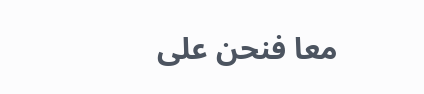معا فنحن على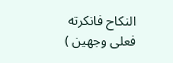النكاح فانكرته فعلى وجهين )